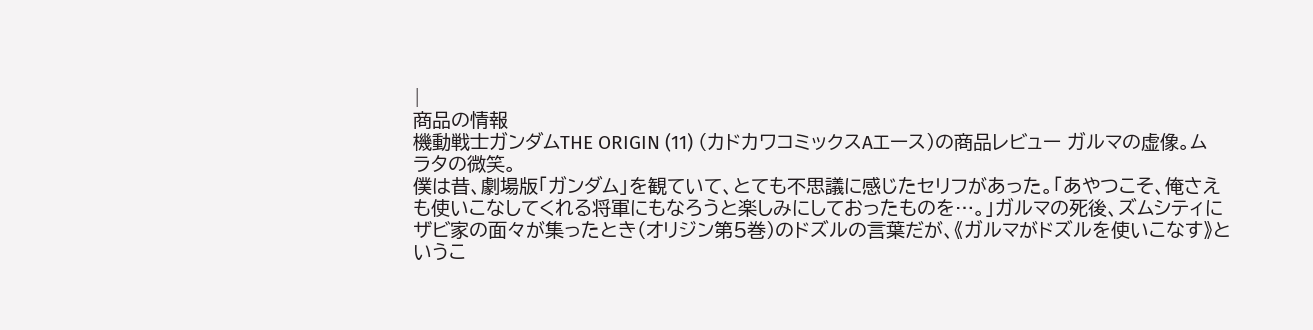|
商品の情報
機動戦士ガンダムTHE ORIGIN (11) (カドカワコミックスAエース)の商品レビュー ガルマの虚像。ムラタの微笑。
僕は昔、劇場版「ガンダム」を観ていて、とても不思議に感じたセリフがあった。「あやつこそ、俺さえも使いこなしてくれる将軍にもなろうと楽しみにしておったものを…。」ガルマの死後、ズムシティにザビ家の面々が集ったとき(オリジン第5巻)のドズルの言葉だが、《ガルマがドズルを使いこなす》というこ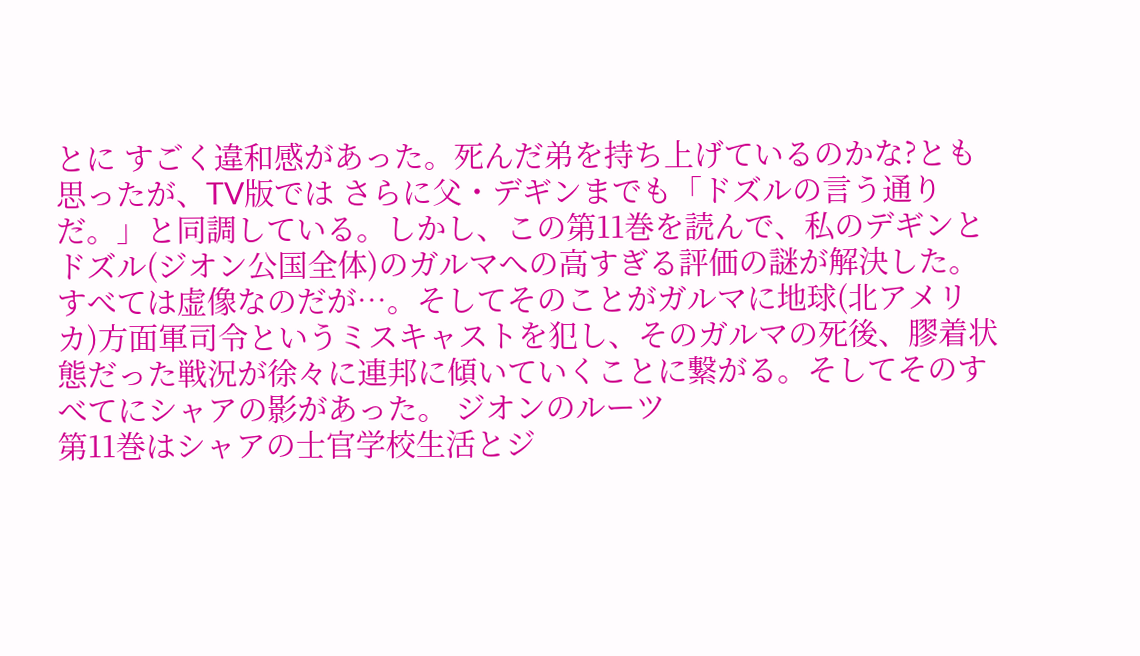とに すごく違和感があった。死んだ弟を持ち上げているのかな?とも思ったが、TV版では さらに父・デギンまでも「ドズルの言う通りだ。」と同調している。しかし、この第11巻を読んで、私のデギンとドズル(ジオン公国全体)のガルマへの高すぎる評価の謎が解決した。すべては虚像なのだが…。そしてそのことがガルマに地球(北アメリカ)方面軍司令というミスキャストを犯し、そのガルマの死後、膠着状態だった戦況が徐々に連邦に傾いていくことに繋がる。そしてそのすべてにシャアの影があった。 ジオンのルーツ
第11巻はシャアの士官学校生活とジ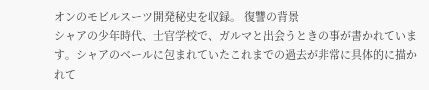オンのモビルスーツ開発秘史を収録。 復讐の背景
シャアの少年時代、士官学校で、ガルマと出会うときの事が書かれています。シャアのベールに包まれていたこれまでの過去が非常に具体的に描かれて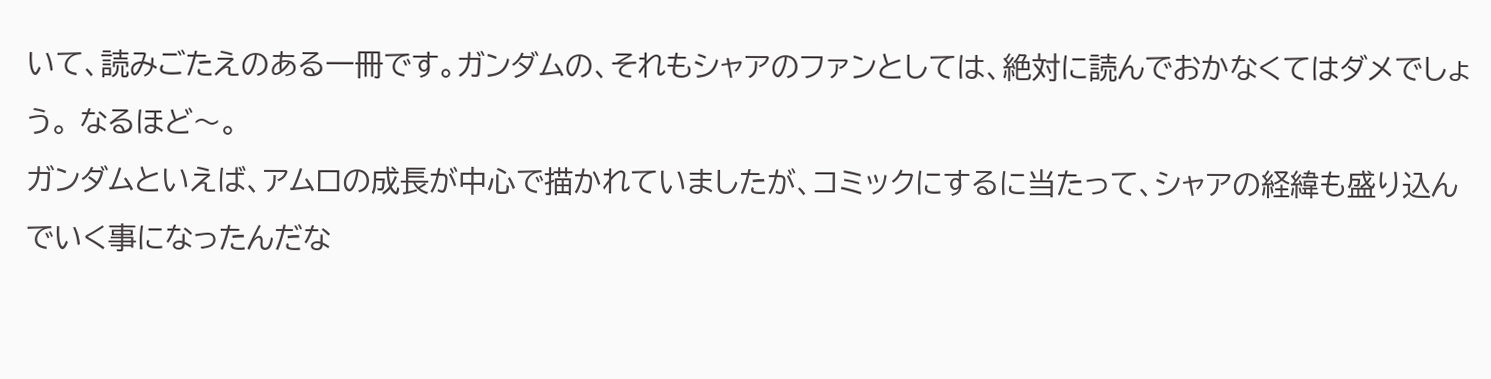いて、読みごたえのある一冊です。ガンダムの、それもシャアのファンとしては、絶対に読んでおかなくてはダメでしょう。 なるほど〜。
ガンダムといえば、アムロの成長が中心で描かれていましたが、コミックにするに当たって、シャアの経緯も盛り込んでいく事になったんだな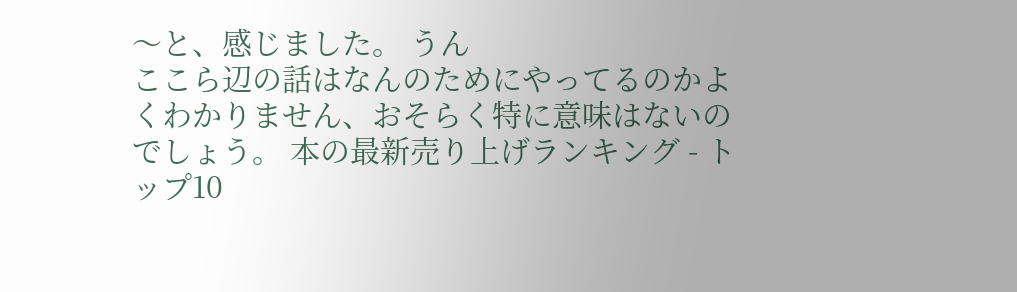〜と、感じました。 うん
ここら辺の話はなんのためにやってるのかよくわかりません、おそらく特に意味はないのでしょう。 本の最新売り上げランキング - トップ10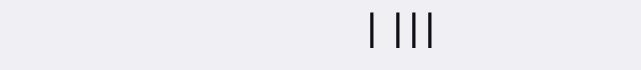| |||